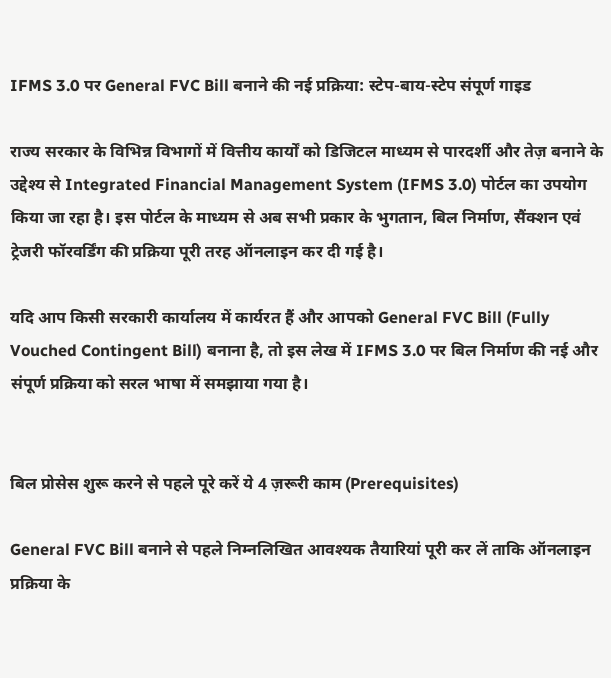IFMS 3.0 पर General FVC Bill बनाने की नई प्रक्रिया: स्टेप-बाय-स्टेप संपूर्ण गाइड

राज्य सरकार के विभिन्न विभागों में वित्तीय कार्यों को डिजिटल माध्यम से पारदर्शी और तेज़ बनाने के उद्देश्य से Integrated Financial Management System (IFMS 3.0) पोर्टल का उपयोग किया जा रहा है। इस पोर्टल के माध्यम से अब सभी प्रकार के भुगतान, बिल निर्माण, सैंक्शन एवं ट्रेजरी फॉरवर्डिंग की प्रक्रिया पूरी तरह ऑनलाइन कर दी गई है।

यदि आप किसी सरकारी कार्यालय में कार्यरत हैं और आपको General FVC Bill (Fully Vouched Contingent Bill) बनाना है, तो इस लेख में IFMS 3.0 पर बिल निर्माण की नई और संपूर्ण प्रक्रिया को सरल भाषा में समझाया गया है।


बिल प्रोसेस शुरू करने से पहले पूरे करें ये 4 ज़रूरी काम (Prerequisites)

General FVC Bill बनाने से पहले निम्नलिखित आवश्यक तैयारियां पूरी कर लें ताकि ऑनलाइन प्रक्रिया के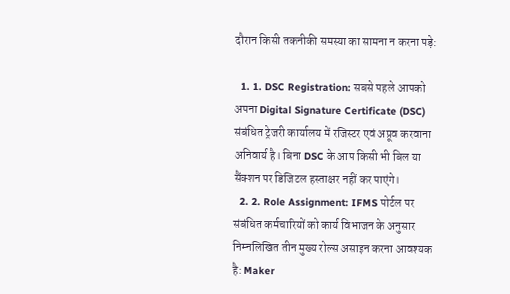दौरान किसी तकनीकी समस्या का सामना न करना पड़े:

  1. 1. DSC Registration: सबसे पहले आपको अपना Digital Signature Certificate (DSC) संबंधित ट्रेजरी कार्यालय में रजिस्टर एवं अप्रूव करवाना अनिवार्य है। बिना DSC के आप किसी भी बिल या सैंक्शन पर डिजिटल हस्ताक्षर नहीं कर पाएंगे।
  2. 2. Role Assignment: IFMS पोर्टल पर संबंधित कर्मचारियों को कार्य विभाजन के अनुसार निम्नलिखित तीन मुख्य रोल्स असाइन करना आवश्यक है: Maker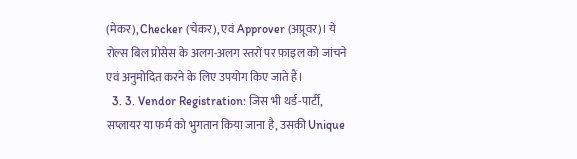(मेकर), Checker (चेकर), एवं Approver (अप्रूवर)। ये रोल्स बिल प्रोसेस के अलग-अलग स्तरों पर फ़ाइल को जांचने एवं अनुमोदित करने के लिए उपयोग किए जाते हैं।
  3. 3. Vendor Registration: जिस भी थर्ड-पार्टी, सप्लायर या फर्म को भुगतान किया जाना है, उसकी Unique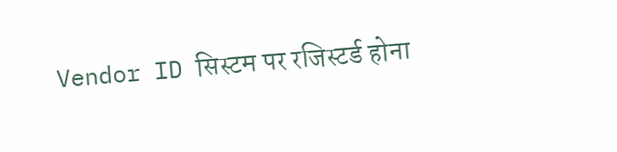Vendor ID सिस्टम पर रजिस्टर्ड होना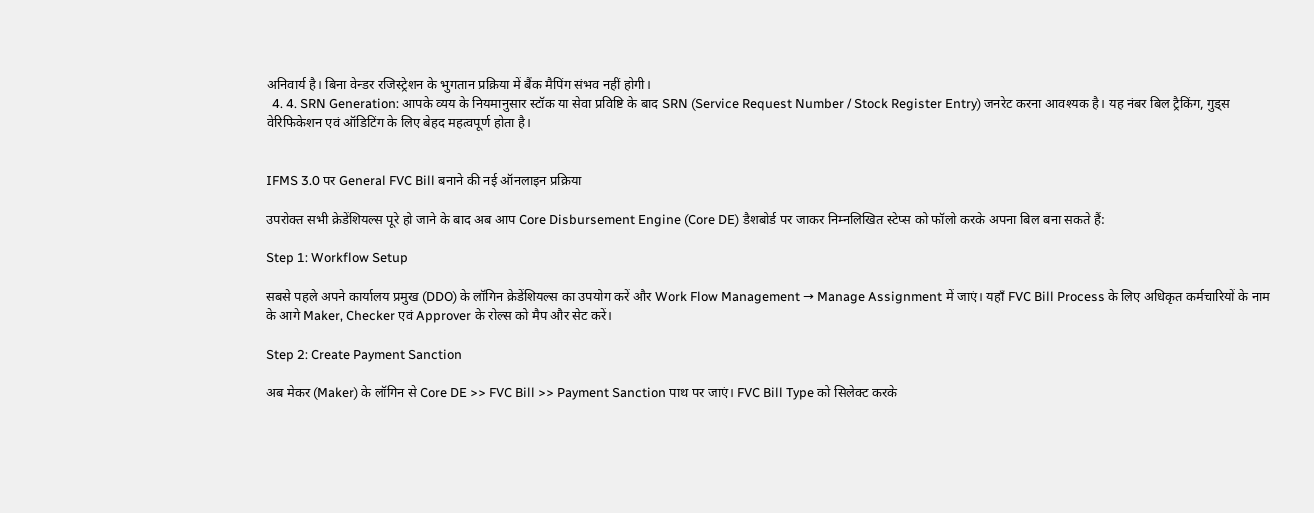अनिवार्य है। बिना वेन्डर रजिस्ट्रेशन के भुगतान प्रक्रिया में बैंक मैपिंग संभव नहीं होगी।
  4. 4. SRN Generation: आपके व्यय के नियमानुसार स्टॉक या सेवा प्रविष्टि के बाद SRN (Service Request Number / Stock Register Entry) जनरेट करना आवश्यक है। यह नंबर बिल ट्रैकिंग, गुड्स वेरिफिकेशन एवं ऑडिटिंग के लिए बेहद महत्वपूर्ण होता है।


IFMS 3.0 पर General FVC Bill बनाने की नई ऑनलाइन प्रक्रिया

उपरोक्त सभी क्रेडेंशियल्स पूरे हो जाने के बाद अब आप Core Disbursement Engine (Core DE) डैशबोर्ड पर जाकर निम्नलिखित स्टेप्स को फॉलो करके अपना बिल बना सकते हैं:

Step 1: Workflow Setup

सबसे पहले अपने कार्यालय प्रमुख (DDO) के लॉगिन क्रेडेंशियल्स का उपयोग करें और Work Flow Management → Manage Assignment में जाएं। यहाँ FVC Bill Process के लिए अधिकृत कर्मचारियों के नाम के आगे Maker, Checker एवं Approver के रोल्स को मैप और सेट करें।

Step 2: Create Payment Sanction

अब मेकर (Maker) के लॉगिन से Core DE >> FVC Bill >> Payment Sanction पाथ पर जाएं। FVC Bill Type को सिलेक्ट करके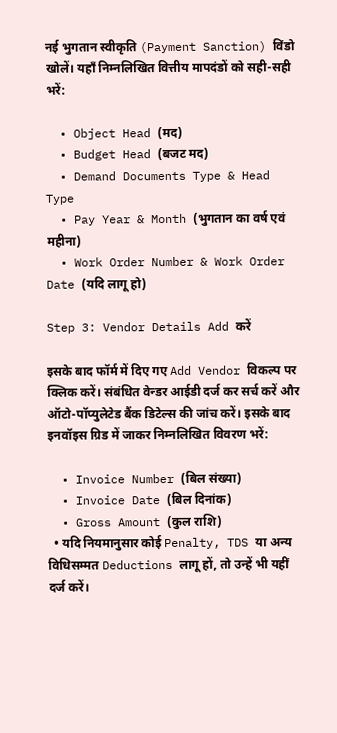नई भुगतान स्वीकृति (Payment Sanction) विंडो खोलें। यहाँ निम्नलिखित वित्तीय मापदंडों को सही-सही भरें:

  • Object Head (मद)
  • Budget Head (बजट मद)
  • Demand Documents Type & Head Type
  • Pay Year & Month (भुगतान का वर्ष एवं महीना)
  • Work Order Number & Work Order Date (यदि लागू हो)

Step 3: Vendor Details Add करें

इसके बाद फॉर्म में दिए गए Add Vendor विकल्प पर क्लिक करें। संबंधित वेन्डर आईडी दर्ज कर सर्च करें और ऑटो-पॉप्युलेटेड बैंक डिटेल्स की जांच करें। इसके बाद इनवॉइस ग्रिड में जाकर निम्नलिखित विवरण भरें:

  • Invoice Number (बिल संख्या)
  • Invoice Date (बिल दिनांक)
  • Gross Amount (कुल राशि)
  • यदि नियमानुसार कोई Penalty, TDS या अन्य विधिसम्मत Deductions लागू हों, तो उन्हें भी यहीं दर्ज करें।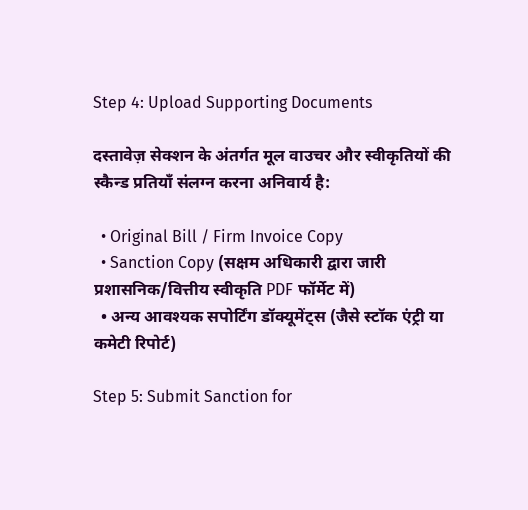Step 4: Upload Supporting Documents

दस्तावेज़ सेक्शन के अंतर्गत मूल वाउचर और स्वीकृतियों की स्कैन्ड प्रतियाँ संलग्न करना अनिवार्य है:

  • Original Bill / Firm Invoice Copy
  • Sanction Copy (सक्षम अधिकारी द्वारा जारी प्रशासनिक/वित्तीय स्वीकृति PDF फॉर्मेट में)
  • अन्य आवश्यक सपोर्टिंग डॉक्यूमेंट्स (जैसे स्टॉक एंट्री या कमेटी रिपोर्ट)

Step 5: Submit Sanction for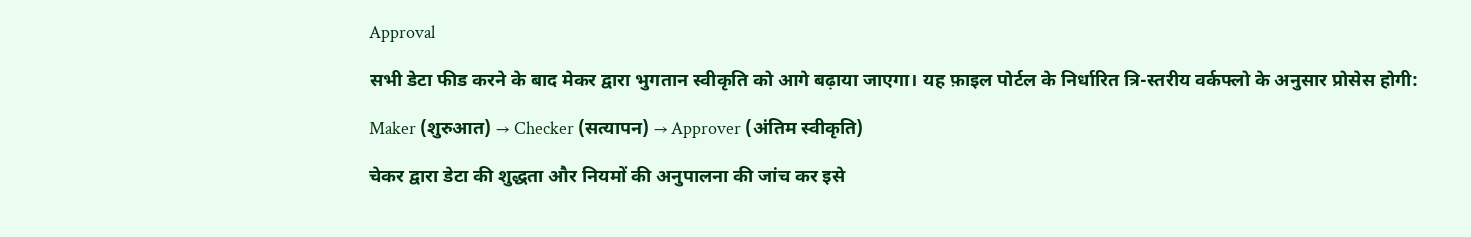Approval

सभी डेटा फीड करने के बाद मेकर द्वारा भुगतान स्वीकृति को आगे बढ़ाया जाएगा। यह फ़ाइल पोर्टल के निर्धारित त्रि-स्तरीय वर्कफ्लो के अनुसार प्रोसेस होगी:

Maker (शुरुआत) → Checker (सत्यापन) → Approver (अंतिम स्वीकृति)

चेकर द्वारा डेटा की शुद्धता और नियमों की अनुपालना की जांच कर इसे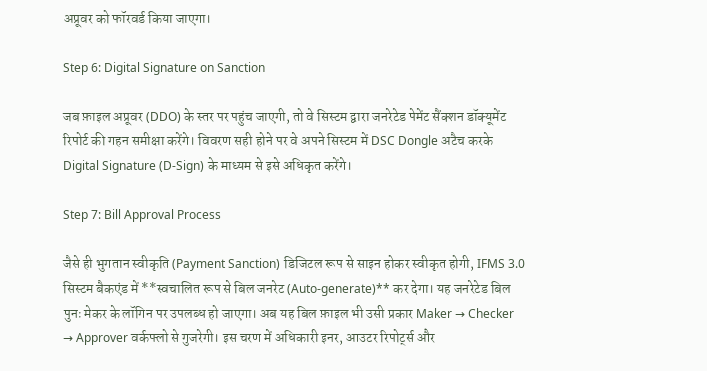अप्रूवर को फॉरवर्ड किया जाएगा।

Step 6: Digital Signature on Sanction

जब फ़ाइल अप्रूवर (DDO) के स्तर पर पहुंच जाएगी, तो वे सिस्टम द्वारा जनरेटेड पेमेंट सैंक्शन डॉक्यूमेंट रिपोर्ट की गहन समीक्षा करेंगे। विवरण सही होने पर वे अपने सिस्टम में DSC Dongle अटैच करके Digital Signature (D-Sign) के माध्यम से इसे अधिकृत करेंगे।

Step 7: Bill Approval Process

जैसे ही भुगतान स्वीकृति (Payment Sanction) डिजिटल रूप से साइन होकर स्वीकृत होगी, IFMS 3.0 सिस्टम बैकएंड में **स्वचालित रूप से बिल जनरेट (Auto-generate)** कर देगा। यह जनरेटेड बिल पुनः मेकर के लॉगिन पर उपलब्ध हो जाएगा। अब यह बिल फ़ाइल भी उसी प्रकार Maker → Checker → Approver वर्कफ्लो से गुजरेगी। इस चरण में अधिकारी इनर, आउटर रिपोर्ट्स और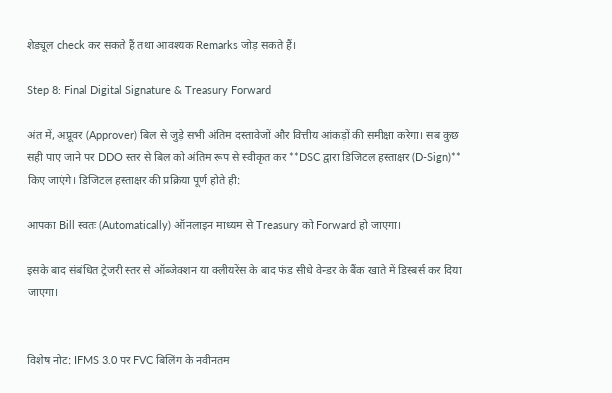शेड्यूल check कर सकते हैं तथा आवश्यक Remarks जोड़ सकते हैं।

Step 8: Final Digital Signature & Treasury Forward

अंत में, अप्रूवर (Approver) बिल से जुड़े सभी अंतिम दस्तावेजों और वित्तीय आंकड़ों की समीक्षा करेगा। सब कुछ सही पाए जाने पर DDO स्तर से बिल को अंतिम रूप से स्वीकृत कर **DSC द्वारा डिजिटल हस्ताक्षर (D-Sign)** किए जाएंगे। डिजिटल हस्ताक्षर की प्रक्रिया पूर्ण होते ही:

आपका Bill स्वतः (Automatically) ऑनलाइन माध्यम से Treasury को Forward हो जाएगा।

इसके बाद संबंधित ट्रेजरी स्तर से ऑब्जेक्शन या क्लीयरेंस के बाद फंड सीधे वेन्डर के बैंक खाते में डिस्बर्स कर दिया जाएगा।


विशेष नोट: IFMS 3.0 पर FVC बिलिंग के नवीनतम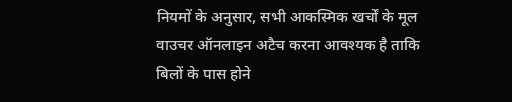नियमों के अनुसार, सभी आकस्मिक खर्चों के मूल वाउचर ऑनलाइन अटैच करना आवश्यक है ताकि बिलों के पास होने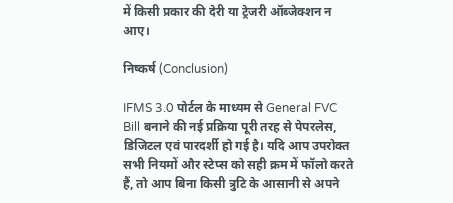में किसी प्रकार की देरी या ट्रेजरी ऑब्जेक्शन न आए।

निष्कर्ष (Conclusion)

IFMS 3.0 पोर्टल के माध्यम से General FVC Bill बनाने की नई प्रक्रिया पूरी तरह से पेपरलेस, डिजिटल एवं पारदर्शी हो गई है। यदि आप उपरोक्त सभी नियमों और स्टेप्स को सही क्रम में फॉलो करते हैं, तो आप बिना किसी त्रुटि के आसानी से अपने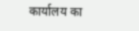कार्यालय का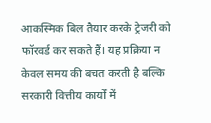आकस्मिक बिल तैयार करके ट्रेजरी को फॉरवर्ड कर सकते हैं। यह प्रक्रिया न केवल समय की बचत करती है बल्कि सरकारी वित्तीय कार्यों में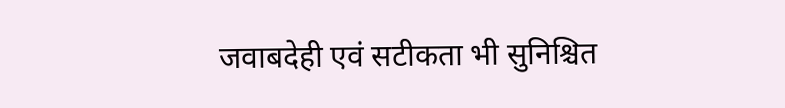जवाबदेही एवं सटीकता भी सुनिश्चित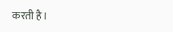करती है।